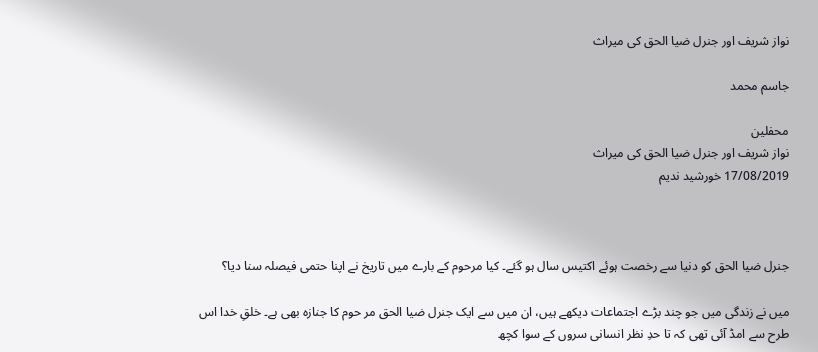نواز شریف اور جنرل ضیا الحق کی میراث

جاسم محمد

محفلین
نواز شریف اور جنرل ضیا الحق کی میراث
17/08/2019 خورشید ندیم



جنرل ضیا الحق کو دنیا سے رخصت ہوئے اکتیس سال ہو گئے۔ کیا مرحوم کے بارے میں تاریخ نے اپنا حتمی فیصلہ سنا دیا؟

میں نے زندگی میں جو چند بڑے اجتماعات دیکھے ہیں، ان میں سے ایک جنرل ضیا الحق مر حوم کا جنازہ بھی ہے۔ خلقِ خدا اس طرح سے امڈ آئی تھی کہ تا حدِ نظر انسانی سروں کے سوا کچھ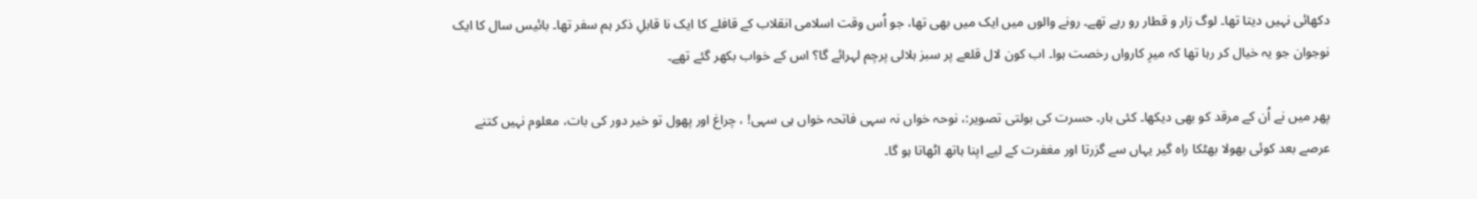دکھائی نہیں دیتا تھا۔ لوگ زار و قطار رو رہے تھے۔ رونے والوں میں ایک میں بھی تھا، جو اُس وقت اسلامی انقلاب کے قافلے کا ایک نا قابلِ ذکر ہم سفر تھا۔ بائیس سال کا ایک نوجوان جو یہ خیال کر رہا تھا کہ میرِ کارواں رخصت ہوا۔ اب کون لال قلعے پر سبز ہلالی پرچم لہرائے گا؟ اس کے خواب بکھر گئے تھے۔

پھر میں نے اُن کے مرقد کو بھی دیکھا۔ کئی بار۔ حسرت کی بولتی تصویر:، نوحہ خواں نہ سہی فاتحہ خواں ہی سہی! ، چراغ اور پھول تو خیر دور کی بات، معلوم نہیں کتنے عرصے بعد کوئی بھولا بھٹکا راہ گیر یہاں سے گزرتا اور مغفرت کے لیے اپنا ہاتھ اٹھاتا ہو گا۔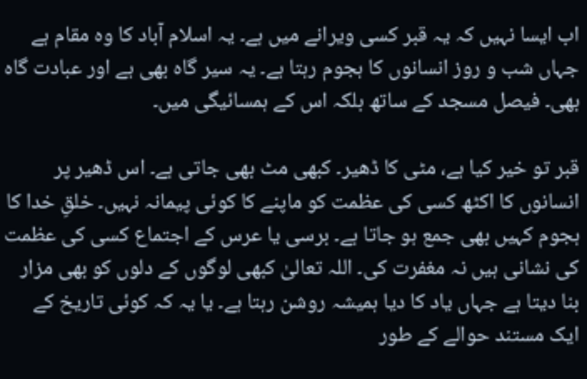اب ایسا نہیں کہ یہ قبر کسی ویرانے میں ہے۔ یہ اسلام آباد کا وہ مقام ہے جہاں شب و روز انسانوں کا ہجوم رہتا ہے۔ یہ سیر گاہ بھی ہے اور عبادت گاہ بھی۔ فیصل مسجد کے ساتھ بلکہ اس کے ہمسائیگی میں۔

قبر تو خیر کیا ہے، مٹی کا ڈھیر۔ کبھی مٹ بھی جاتی ہے۔ اس ڈھیر پر انسانوں کا اکٹھ کسی کی عظمت کو ماپنے کا کوئی پیمانہ نہیں۔ خلقِ خدا کا ہجوم کہیں بھی جمع ہو جاتا ہے۔ برسی یا عرس کے اجتماع کسی کی عظمت کی نشانی ہیں نہ مغفرت کی۔ اللہ تعالیٰ کبھی لوگوں کے دلوں کو بھی مزار بنا دیتا ہے جہاں یاد کا دیا ہمیشہ روشن رہتا ہے۔ یا یہ کہ کوئی تاریخ کے ایک مستند حوالے کے طور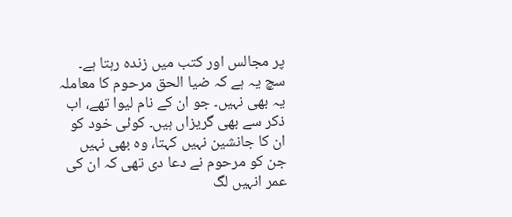پر مجالس اور کتب میں زندہ رہتا ہے۔ سچ یہ ہے کہ ضیا الحق مرحوم کا معاملہ یہ بھی نہیں۔ جو ان کے نام لیوا تھے، اب ذکر سے بھی گریزاں ہیں۔ کوئی خود کو ان کا جانشین نہیں کہتا، وہ بھی نہیں جن کو مرحوم نے دعا دی تھی کہ ان کی عمر انہیں لگ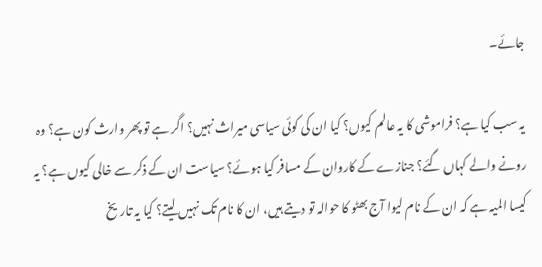جائے۔

یہ سب کیا ہے؟ فراموشی کا یہ عالم کیوں؟ کیا ان کی کوئی سیاسی میراث نہیں؟ اگر ہے تو پھر وارث کون ہے؟ وہ رونے والے کہاں گئے؟ جنازے کے کاروان کے مسافر کیا ہوئے؟ سیاست ان کے ذکر سے خالی کیوں ہے؟ یہ کیسا المیہ ہے کہ ان کے نام لیوا آج بھٹو کا حوالہ تو دیتے ہیں، ان کا نام تک نہیں لیتے؟ کیا یہ تاریخ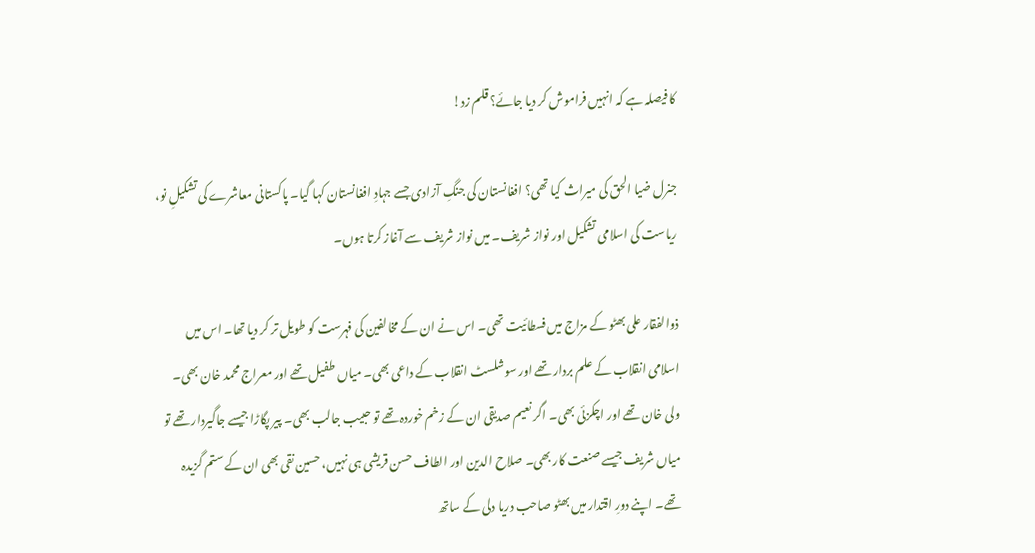کا فیصلہ ہے کہ انہیں فراموش کر دیا جائے؟ قلم زد!

جنرل ضیا الحق کی میراث کیا تھی؟ افغانستان کی جنگِ آزادی جسے جہادِ افغانستان کہا گیا۔ پاکستانی معاشرے کی تشکیلِ نو، ریاست کی اسلامی تشکیل اور نواز شریف۔ میں نواز شریف سے آغاز کرتا ہوں۔

ذوالفقار علی بھٹو کے مزاج میں فسطائیت تھی۔ اس نے ان کے مخالفین کی فہرست کو طویل تر کر دیا تھا۔ اس میں اسلامی انقلاب کے علم بردار تھے اور سوشلسٹ انقلاب کے داعی بھی۔ میاں طفیل تھے اور معراج محمد خان بھی۔ ولی خان تھے اور اچکزئی بھی۔ اگر نعیم صدیقی ان کے زخم خوردہ تھے تو حبیب جالب بھی۔ پیر پگاڑا جیسے جاگیردار تھے تو میاں شریف جیسے صنعت کار بھی۔ صلاح الدین اور الطاف حسن قریشی ہی نہیں، حسین نقی بھی ان کے ستم گزیدہ تھے۔ اپنے دورِ اقتدار میں بھٹو صاحب دریا دلی کے ساتھ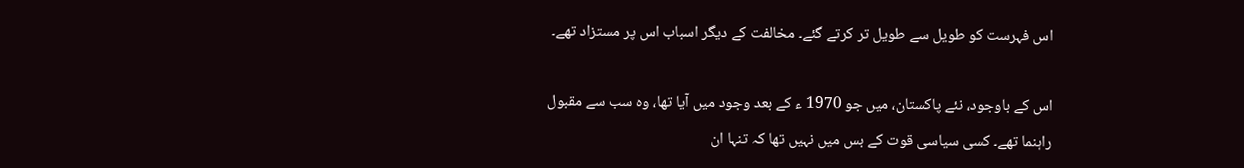اس فہرست کو طویل سے طویل تر کرتے گئے۔ مخالفت کے دیگر اسباب اس پر مستزاد تھے۔

اس کے باوجود، نئے پاکستان، میں جو 1970 ء کے بعد وجود میں آیا تھا، وہ سب سے مقبول راہنما تھے۔ کسی سیاسی قوت کے بس میں نہیں تھا کہ تنہا ان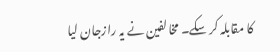کا مقابلہ کر سکے۔ مخالفین نے یہ رازجان لیا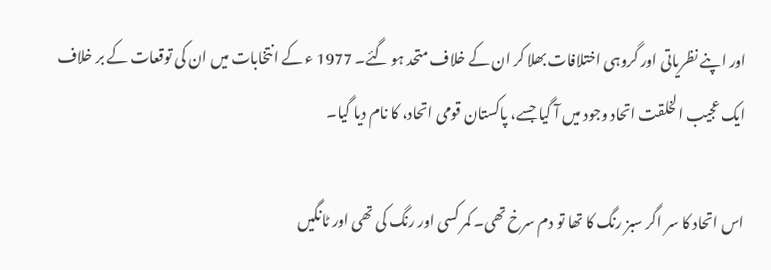اور اپنے نظریاتی اور گروہی اختلافات بھلا کر ان کے خلاف متحد ہو گئے۔ 1977 ء کے انتخابات میں ان کی توقعات کے بر خلاف ایک عجیب الخلقت اتحاد وجود میں آ گیا جسے، پاکستان قومی اتحاد، کا نام دیا گیا۔

اس اتحاد کا سر اگر سبز رنگ کا تھا تو دم سرخ تھی۔ کمر کسی اور رنگ کی تھی اور ٹانگیں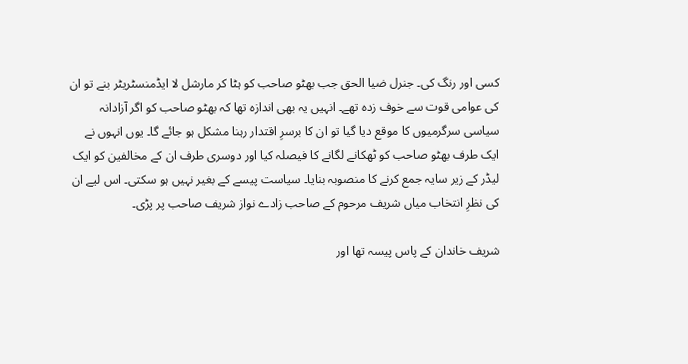کسی اور رنگ کی۔ جنرل ضیا الحق جب بھٹو صاحب کو ہٹا کر مارشل لا ایڈمنسٹریٹر بنے تو ان کی عوامی قوت سے خوف زدہ تھے۔ انہیں یہ بھی اندازہ تھا کہ بھٹو صاحب کو اگر آزادانہ سیاسی سرگرمیوں کا موقع دیا گیا تو ان کا برسرِ اقتدار رہنا مشکل ہو جائے گا۔ یوں انہوں نے ایک طرف بھٹو صاحب کو ٹھکانے لگانے کا فیصلہ کیا اور دوسری طرف ان کے مخالفین کو ایک لیڈر کے زیر سایہ جمع کرنے کا منصوبہ بنایا۔ سیاست پیسے کے بغیر نہیں ہو سکتی۔ اس لیے ان کی نظرِ انتخاب میاں شریف مرحوم کے صاحب زادے نواز شریف صاحب پر پڑی۔

شریف خاندان کے پاس پیسہ تھا اور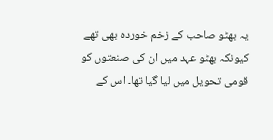یہ بھٹو صاحب کے زخم خوردہ بھی تھے کیونکہ بھٹو عہد میں ان کی صنعتوں کو قومی تحویل میں لیا گیا تھا۔ اس کے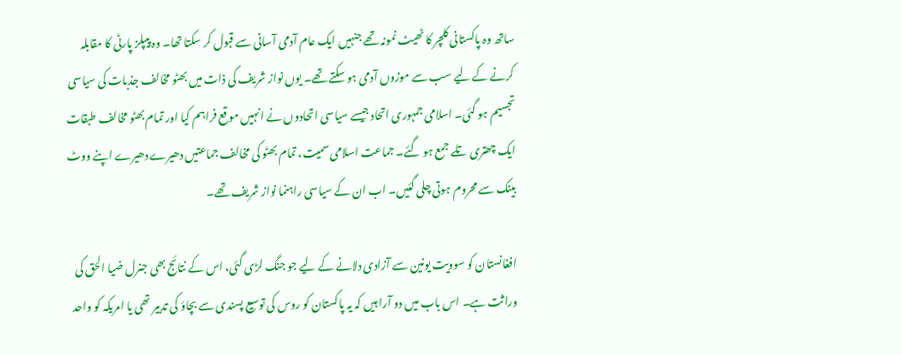ساتھ وہ پاکستانی کلچر کا ٹھیٹ نمونہ تھے جنہیں ایک عام آدمی آسانی سے قبول کر سکتا تھا۔ وہ پیپلز پارٹی کا مقابلہ کرنے کے لیے سب سے موزوں آدمی ہو سکتے تھے۔ یوں نواز شریف کی ذات میں بھٹو مخالف جذبات کی سیاسی تجسیم ہو گئی۔ اسلامی جمہوری اتحاد جیسے سیاسی اتحادوں نے انہیں موقع فراہم کیا اور تمام بھٹو مخالف طبقات ایک چھتری تلے جمع ہو گئے۔ جماعت اسلامی سمیت، تمام بھٹو کی مخالف جماعتیں دھیرے دھیرے اپنے ووٹ بینک سے محروم ہوتی چلی گئیں۔ اب ان کے سیاسی راہنما نواز شریف تھے۔

افغانستان کو سوویت یونین سے آزادی دلانے کے لیے جو جنگ لڑی گئی، اس کے نتائج بھی جنرل ضیا الحق کی وراثت ہے۔ اس باب میں دو آرا ہیں کہ یہ پاکستان کو روس کی توسیع پسندی سے بچاؤ کی تدبیر تھی یا امریکہ کو واحد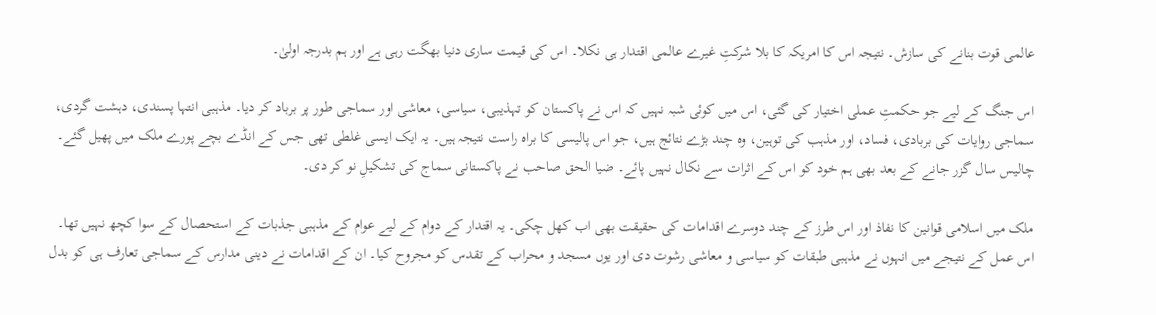عالمی قوت بنانے کی سازش۔ نتیجہ اس کا امریکہ کا بلا شرکتِ غیرے عالمی اقتدار ہی نکلا۔ اس کی قیمت ساری دنیا بھگت رہی ہے اور ہم بدرجہ اولیٰ۔

اس جنگ کے لیے جو حکمتِ عملی اختیار کی گئی، اس میں کوئی شبہ نہیں کہ اس نے پاکستان کو تہذیبی، سیاسی، معاشی اور سماجی طور پر برباد کر دیا۔ مذہبی انتہا پسندی، دہشت گردی، سماجی روایات کی بربادی، فساد، اور مذہب کی توہین، وہ چند بڑے نتائج ہیں، جو اس پالیسی کا براہ راست نتیجہ ہیں۔ یہ ایک ایسی غلطی تھی جس کے انڈے بچے پورے ملک میں پھیل گئے۔ چالیس سال گزر جانے کے بعد بھی ہم خود کو اس کے اثرات سے نکال نہیں پائے۔ ضیا الحق صاحب نے پاکستانی سماج کی تشکیلِ نو کر دی۔

ملک میں اسلامی قوانین کا نفاذ اور اس طرز کے چند دوسرے اقدامات کی حقیقت بھی اب کھل چکی۔ یہ اقتدار کے دوام کے لیے عوام کے مذہبی جذبات کے استحصال کے سوا کچھ نہیں تھا۔ اس عمل کے نتیجے میں انہوں نے مذہبی طبقات کو سیاسی و معاشی رشوت دی اور یوں مسجد و محراب کے تقدس کو مجروح کیا۔ ان کے اقدامات نے دینی مدارس کے سماجی تعارف ہی کو بدل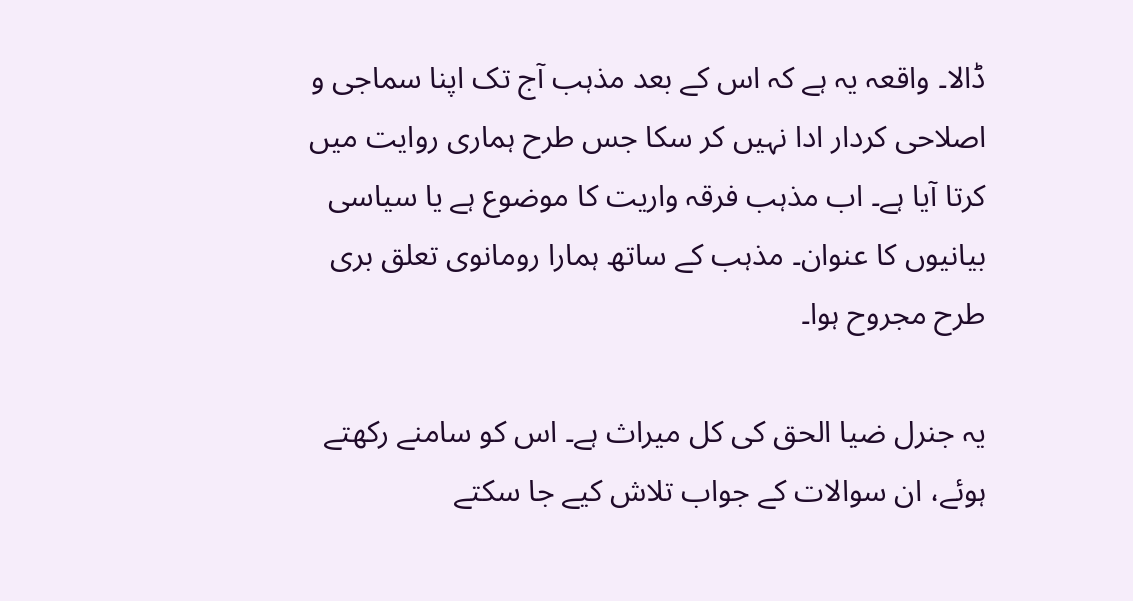ڈالا۔ واقعہ یہ ہے کہ اس کے بعد مذہب آج تک اپنا سماجی و اصلاحی کردار ادا نہیں کر سکا جس طرح ہماری روایت میں کرتا آیا ہے۔ اب مذہب فرقہ واریت کا موضوع ہے یا سیاسی بیانیوں کا عنوان۔ مذہب کے ساتھ ہمارا رومانوی تعلق بری طرح مجروح ہوا۔

یہ جنرل ضیا الحق کی کل میراث ہے۔ اس کو سامنے رکھتے ہوئے، ان سوالات کے جواب تلاش کیے جا سکتے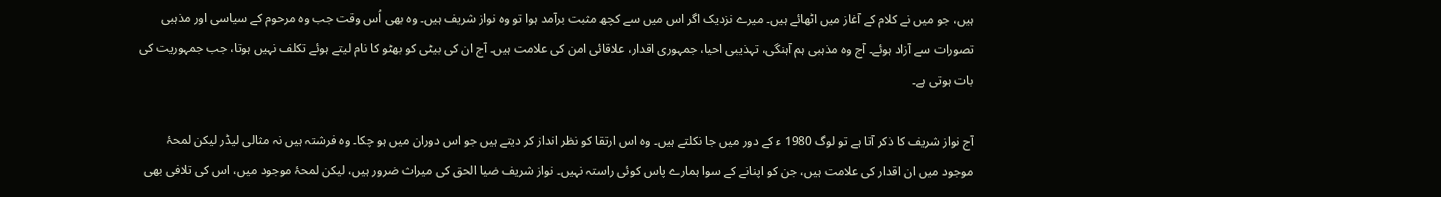ہیں، جو میں نے کلام کے آغاز میں اٹھائے ہیں۔ میرے نزدیک اگر اس میں سے کچھ مثبت برآمد ہوا تو وہ نواز شریف ہیں۔ وہ بھی اُس وقت جب وہ مرحوم کے سیاسی اور مذہبی تصورات سے آزاد ہوئے۔ آج وہ مذہبی ہم آہنگی، تہذیبی احیا، جمہوری اقدار، علاقائی امن کی علامت ہیں۔ آج ان کی بیٹی کو بھٹو کا نام لیتے ہوئے تکلف نہیں ہوتا، جب جمہوریت کی بات ہوتی ہے۔

آج نواز شریف کا ذکر آتا ہے تو لوگ 1980 ء کے دور میں جا نکلتے ہیں۔ وہ اس ارتقا کو نظر انداز کر دیتے ہیں جو اس دوران میں ہو چکا۔ وہ فرشتہ ہیں نہ مثالی لیڈر لیکن لمحۂ موجود میں ان اقدار کی علامت ہیں، جن کو اپنانے کے سوا ہمارے پاس کوئی راستہ نہیں۔ نواز شریف ضیا الحق کی میراث ضرور ہیں، لیکن لمحۂ موجود میں، اس کی تلافی بھی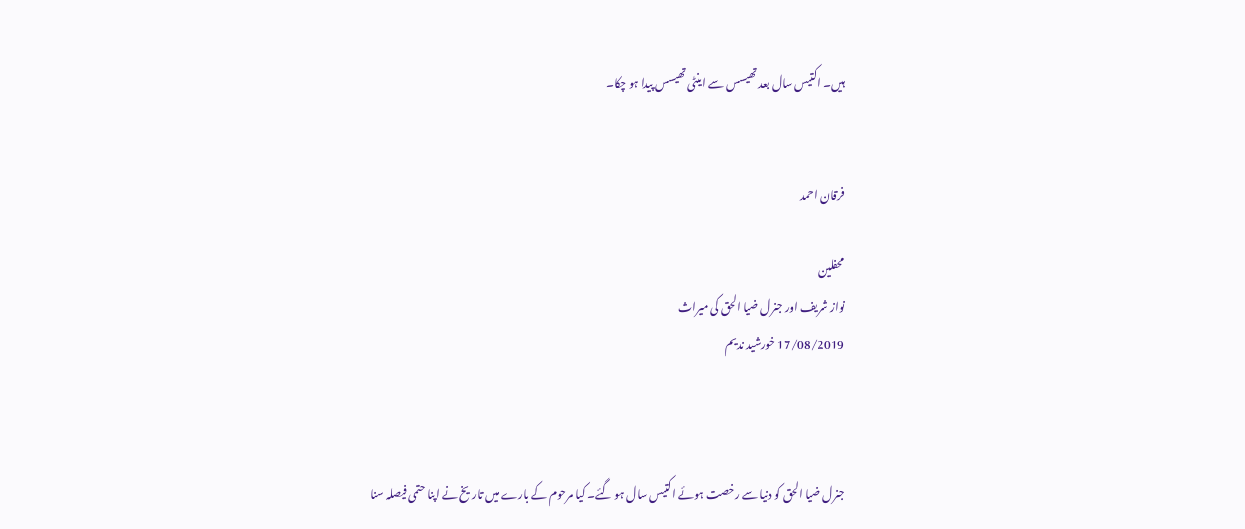ہیں۔ اکتیس سال بعد تھیسس سے اینٹی تھیسس پیدا ہو چکا۔


فرقان احمد

محفلین
نواز شریف اور جنرل ضیا الحق کی میراث
17/08/2019 خورشید ندیم



جنرل ضیا الحق کو دنیا سے رخصت ہوئے اکتیس سال ہو گئے۔ کیا مرحوم کے بارے میں تاریخ نے اپنا حتمی فیصلہ سنا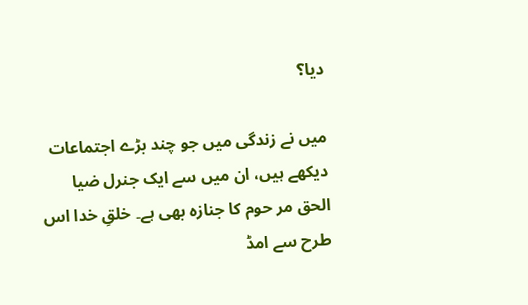دیا؟

میں نے زندگی میں جو چند بڑے اجتماعات دیکھے ہیں، ان میں سے ایک جنرل ضیا الحق مر حوم کا جنازہ بھی ہے۔ خلقِ خدا اس طرح سے امڈ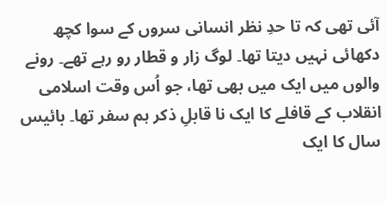آئی تھی کہ تا حدِ نظر انسانی سروں کے سوا کچھ دکھائی نہیں دیتا تھا۔ لوگ زار و قطار رو رہے تھے۔ رونے والوں میں ایک میں بھی تھا، جو اُس وقت اسلامی انقلاب کے قافلے کا ایک نا قابلِ ذکر ہم سفر تھا۔ بائیس سال کا ایک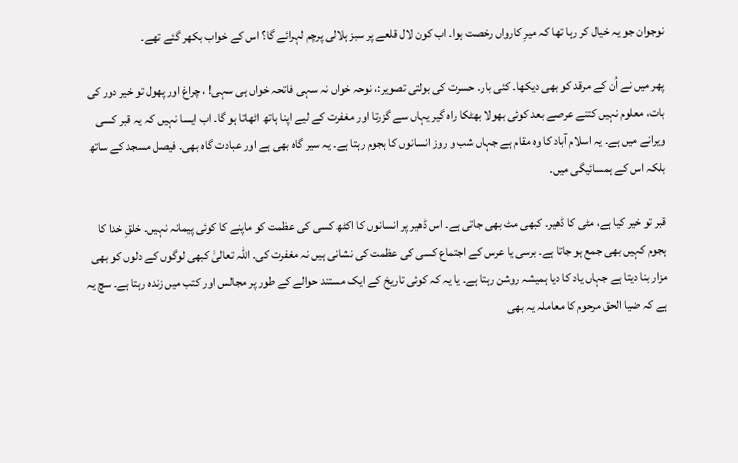نوجوان جو یہ خیال کر رہا تھا کہ میرِ کارواں رخصت ہوا۔ اب کون لال قلعے پر سبز ہلالی پرچم لہرائے گا؟ اس کے خواب بکھر گئے تھے۔

پھر میں نے اُن کے مرقد کو بھی دیکھا۔ کئی بار۔ حسرت کی بولتی تصویر:، نوحہ خواں نہ سہی فاتحہ خواں ہی سہی! ، چراغ اور پھول تو خیر دور کی بات، معلوم نہیں کتنے عرصے بعد کوئی بھولا بھٹکا راہ گیر یہاں سے گزرتا اور مغفرت کے لیے اپنا ہاتھ اٹھاتا ہو گا۔ اب ایسا نہیں کہ یہ قبر کسی ویرانے میں ہے۔ یہ اسلام آباد کا وہ مقام ہے جہاں شب و روز انسانوں کا ہجوم رہتا ہے۔ یہ سیر گاہ بھی ہے اور عبادت گاہ بھی۔ فیصل مسجد کے ساتھ بلکہ اس کے ہمسائیگی میں۔

قبر تو خیر کیا ہے، مٹی کا ڈھیر۔ کبھی مٹ بھی جاتی ہے۔ اس ڈھیر پر انسانوں کا اکٹھ کسی کی عظمت کو ماپنے کا کوئی پیمانہ نہیں۔ خلقِ خدا کا ہجوم کہیں بھی جمع ہو جاتا ہے۔ برسی یا عرس کے اجتماع کسی کی عظمت کی نشانی ہیں نہ مغفرت کی۔ اللہ تعالیٰ کبھی لوگوں کے دلوں کو بھی مزار بنا دیتا ہے جہاں یاد کا دیا ہمیشہ روشن رہتا ہے۔ یا یہ کہ کوئی تاریخ کے ایک مستند حوالے کے طور پر مجالس اور کتب میں زندہ رہتا ہے۔ سچ یہ ہے کہ ضیا الحق مرحوم کا معاملہ یہ بھی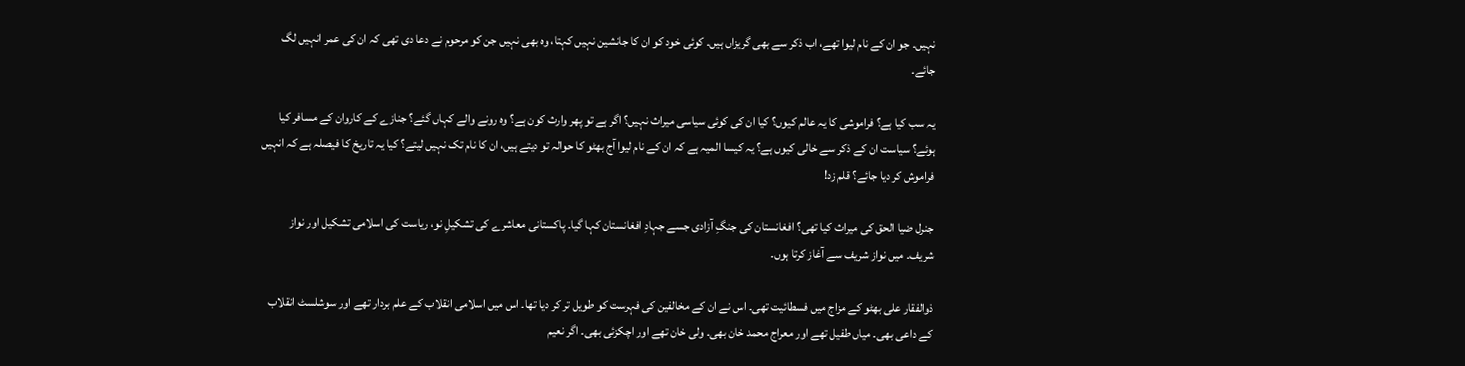نہیں۔ جو ان کے نام لیوا تھے، اب ذکر سے بھی گریزاں ہیں۔ کوئی خود کو ان کا جانشین نہیں کہتا، وہ بھی نہیں جن کو مرحوم نے دعا دی تھی کہ ان کی عمر انہیں لگ جائے۔

یہ سب کیا ہے؟ فراموشی کا یہ عالم کیوں؟ کیا ان کی کوئی سیاسی میراث نہیں؟ اگر ہے تو پھر وارث کون ہے؟ وہ رونے والے کہاں گئے؟ جنازے کے کاروان کے مسافر کیا ہوئے؟ سیاست ان کے ذکر سے خالی کیوں ہے؟ یہ کیسا المیہ ہے کہ ان کے نام لیوا آج بھٹو کا حوالہ تو دیتے ہیں، ان کا نام تک نہیں لیتے؟ کیا یہ تاریخ کا فیصلہ ہے کہ انہیں فراموش کر دیا جائے؟ قلم زد!

جنرل ضیا الحق کی میراث کیا تھی؟ افغانستان کی جنگِ آزادی جسے جہادِ افغانستان کہا گیا۔ پاکستانی معاشرے کی تشکیلِ نو، ریاست کی اسلامی تشکیل اور نواز شریف۔ میں نواز شریف سے آغاز کرتا ہوں۔

ذوالفقار علی بھٹو کے مزاج میں فسطائیت تھی۔ اس نے ان کے مخالفین کی فہرست کو طویل تر کر دیا تھا۔ اس میں اسلامی انقلاب کے علم بردار تھے اور سوشلسٹ انقلاب کے داعی بھی۔ میاں طفیل تھے اور معراج محمد خان بھی۔ ولی خان تھے اور اچکزئی بھی۔ اگر نعیم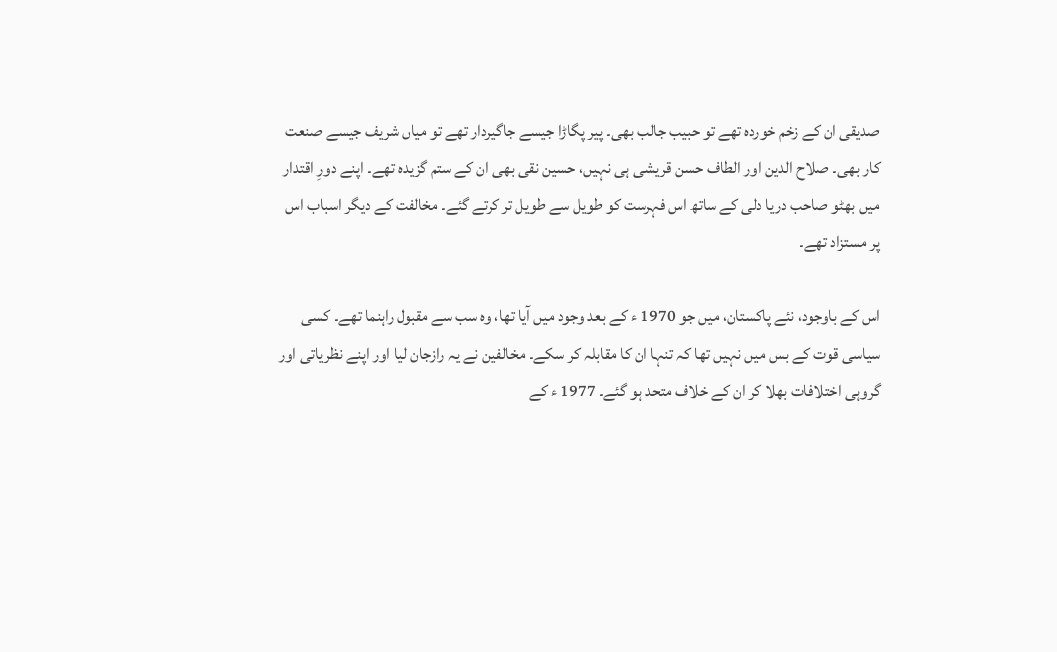صدیقی ان کے زخم خوردہ تھے تو حبیب جالب بھی۔ پیر پگاڑا جیسے جاگیردار تھے تو میاں شریف جیسے صنعت کار بھی۔ صلاح الدین اور الطاف حسن قریشی ہی نہیں، حسین نقی بھی ان کے ستم گزیدہ تھے۔ اپنے دورِ اقتدار میں بھٹو صاحب دریا دلی کے ساتھ اس فہرست کو طویل سے طویل تر کرتے گئے۔ مخالفت کے دیگر اسباب اس پر مستزاد تھے۔

اس کے باوجود، نئے پاکستان، میں جو 1970 ء کے بعد وجود میں آیا تھا، وہ سب سے مقبول راہنما تھے۔ کسی سیاسی قوت کے بس میں نہیں تھا کہ تنہا ان کا مقابلہ کر سکے۔ مخالفین نے یہ رازجان لیا اور اپنے نظریاتی اور گروہی اختلافات بھلا کر ان کے خلاف متحد ہو گئے۔ 1977 ء کے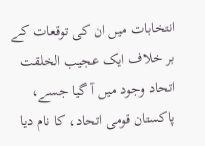انتخابات میں ان کی توقعات کے بر خلاف ایک عجیب الخلقت اتحاد وجود میں آ گیا جسے، پاکستان قومی اتحاد، کا نام دیا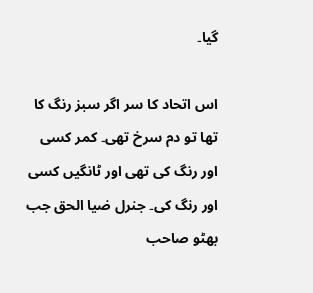گیا۔

اس اتحاد کا سر اگر سبز رنگ کا تھا تو دم سرخ تھی۔ کمر کسی اور رنگ کی تھی اور ٹانگیں کسی اور رنگ کی۔ جنرل ضیا الحق جب بھٹو صاحب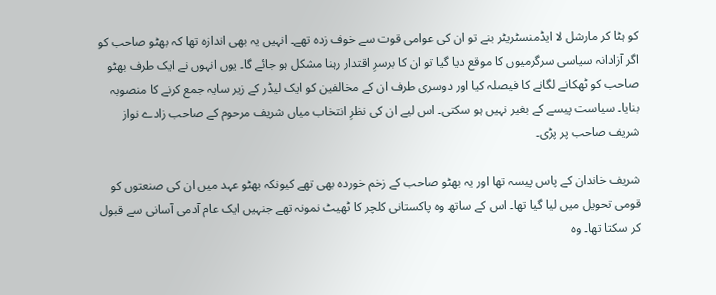کو ہٹا کر مارشل لا ایڈمنسٹریٹر بنے تو ان کی عوامی قوت سے خوف زدہ تھے۔ انہیں یہ بھی اندازہ تھا کہ بھٹو صاحب کو اگر آزادانہ سیاسی سرگرمیوں کا موقع دیا گیا تو ان کا برسرِ اقتدار رہنا مشکل ہو جائے گا۔ یوں انہوں نے ایک طرف بھٹو صاحب کو ٹھکانے لگانے کا فیصلہ کیا اور دوسری طرف ان کے مخالفین کو ایک لیڈر کے زیر سایہ جمع کرنے کا منصوبہ بنایا۔ سیاست پیسے کے بغیر نہیں ہو سکتی۔ اس لیے ان کی نظرِ انتخاب میاں شریف مرحوم کے صاحب زادے نواز شریف صاحب پر پڑی۔

شریف خاندان کے پاس پیسہ تھا اور یہ بھٹو صاحب کے زخم خوردہ بھی تھے کیونکہ بھٹو عہد میں ان کی صنعتوں کو قومی تحویل میں لیا گیا تھا۔ اس کے ساتھ وہ پاکستانی کلچر کا ٹھیٹ نمونہ تھے جنہیں ایک عام آدمی آسانی سے قبول کر سکتا تھا۔ وہ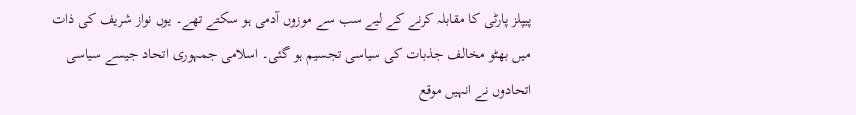پیپلز پارٹی کا مقابلہ کرنے کے لیے سب سے موزوں آدمی ہو سکتے تھے۔ یوں نواز شریف کی ذات میں بھٹو مخالف جذبات کی سیاسی تجسیم ہو گئی۔ اسلامی جمہوری اتحاد جیسے سیاسی اتحادوں نے انہیں موقع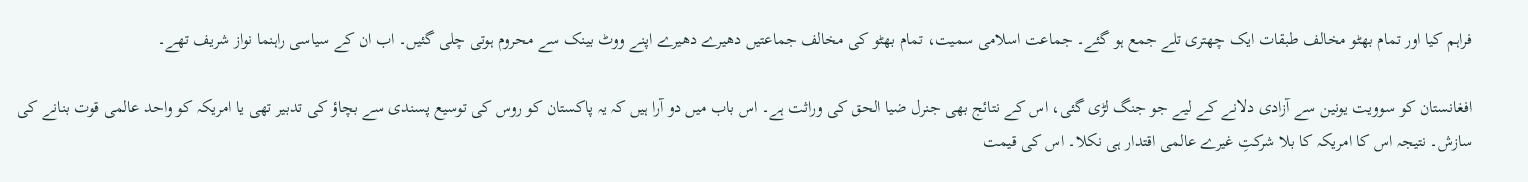فراہم کیا اور تمام بھٹو مخالف طبقات ایک چھتری تلے جمع ہو گئے۔ جماعت اسلامی سمیت، تمام بھٹو کی مخالف جماعتیں دھیرے دھیرے اپنے ووٹ بینک سے محروم ہوتی چلی گئیں۔ اب ان کے سیاسی راہنما نواز شریف تھے۔

افغانستان کو سوویت یونین سے آزادی دلانے کے لیے جو جنگ لڑی گئی، اس کے نتائج بھی جنرل ضیا الحق کی وراثت ہے۔ اس باب میں دو آرا ہیں کہ یہ پاکستان کو روس کی توسیع پسندی سے بچاؤ کی تدبیر تھی یا امریکہ کو واحد عالمی قوت بنانے کی سازش۔ نتیجہ اس کا امریکہ کا بلا شرکتِ غیرے عالمی اقتدار ہی نکلا۔ اس کی قیمت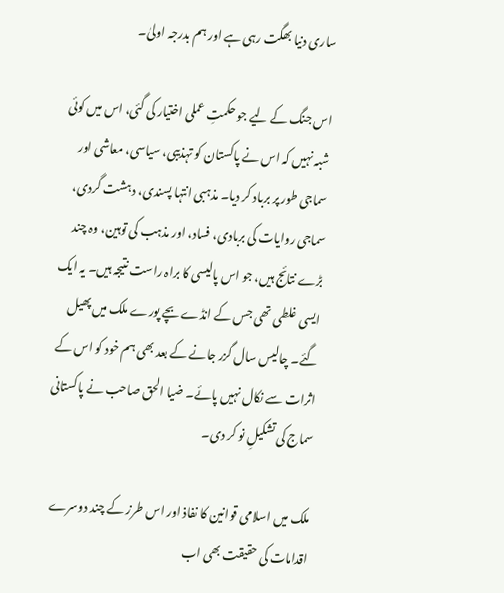ساری دنیا بھگت رہی ہے اور ہم بدرجہ اولیٰ۔

اس جنگ کے لیے جو حکمتِ عملی اختیار کی گئی، اس میں کوئی شبہ نہیں کہ اس نے پاکستان کو تہذیبی، سیاسی، معاشی اور سماجی طور پر برباد کر دیا۔ مذہبی انتہا پسندی، دہشت گردی، سماجی روایات کی بربادی، فساد، اور مذہب کی توہین، وہ چند بڑے نتائج ہیں، جو اس پالیسی کا براہ راست نتیجہ ہیں۔ یہ ایک ایسی غلطی تھی جس کے انڈے بچے پورے ملک میں پھیل گئے۔ چالیس سال گزر جانے کے بعد بھی ہم خود کو اس کے اثرات سے نکال نہیں پائے۔ ضیا الحق صاحب نے پاکستانی سماج کی تشکیلِ نو کر دی۔

ملک میں اسلامی قوانین کا نفاذ اور اس طرز کے چند دوسرے اقدامات کی حقیقت بھی اب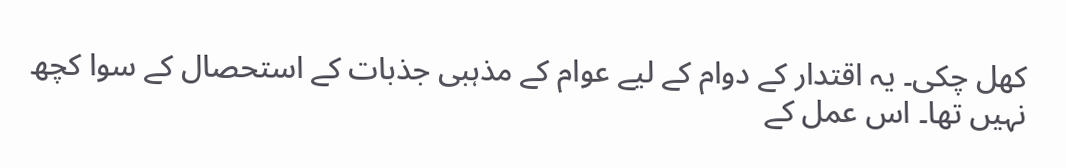کھل چکی۔ یہ اقتدار کے دوام کے لیے عوام کے مذہبی جذبات کے استحصال کے سوا کچھ نہیں تھا۔ اس عمل کے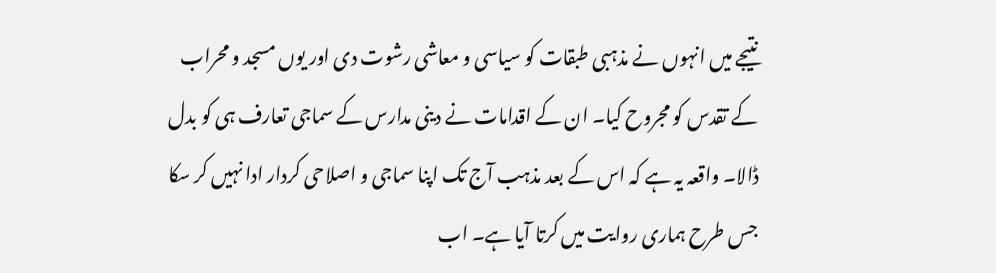نتیجے میں انہوں نے مذہبی طبقات کو سیاسی و معاشی رشوت دی اور یوں مسجد و محراب کے تقدس کو مجروح کیا۔ ان کے اقدامات نے دینی مدارس کے سماجی تعارف ہی کو بدل ڈالا۔ واقعہ یہ ہے کہ اس کے بعد مذہب آج تک اپنا سماجی و اصلاحی کردار ادا نہیں کر سکا جس طرح ہماری روایت میں کرتا آیا ہے۔ اب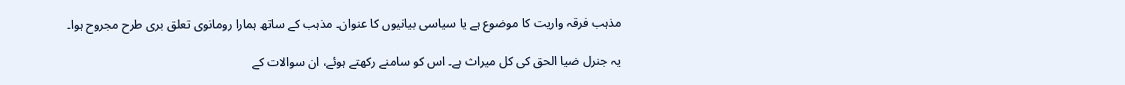مذہب فرقہ واریت کا موضوع ہے یا سیاسی بیانیوں کا عنوان۔ مذہب کے ساتھ ہمارا رومانوی تعلق بری طرح مجروح ہوا۔

یہ جنرل ضیا الحق کی کل میراث ہے۔ اس کو سامنے رکھتے ہوئے، ان سوالات کے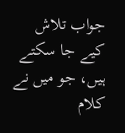جواب تلاش کیے جا سکتے ہیں، جو میں نے کلام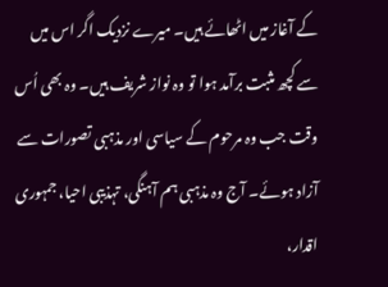کے آغاز میں اٹھائے ہیں۔ میرے نزدیک اگر اس میں سے کچھ مثبت برآمد ہوا تو وہ نواز شریف ہیں۔ وہ بھی اُس وقت جب وہ مرحوم کے سیاسی اور مذہبی تصورات سے آزاد ہوئے۔ آج وہ مذہبی ہم آہنگی، تہذیبی احیا، جمہوری اقدار،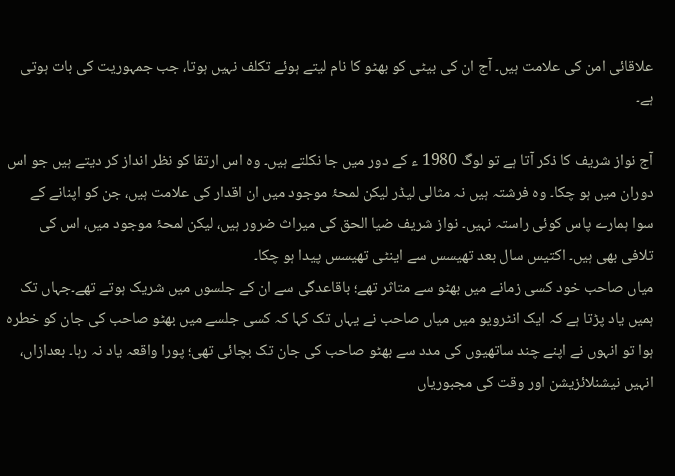علاقائی امن کی علامت ہیں۔ آج ان کی بیٹی کو بھٹو کا نام لیتے ہوئے تکلف نہیں ہوتا، جب جمہوریت کی بات ہوتی ہے۔

آج نواز شریف کا ذکر آتا ہے تو لوگ 1980 ء کے دور میں جا نکلتے ہیں۔ وہ اس ارتقا کو نظر انداز کر دیتے ہیں جو اس دوران میں ہو چکا۔ وہ فرشتہ ہیں نہ مثالی لیڈر لیکن لمحۂ موجود میں ان اقدار کی علامت ہیں، جن کو اپنانے کے سوا ہمارے پاس کوئی راستہ نہیں۔ نواز شریف ضیا الحق کی میراث ضرور ہیں، لیکن لمحۂ موجود میں، اس کی تلافی بھی ہیں۔ اکتیس سال بعد تھیسس سے اینٹی تھیسس پیدا ہو چکا۔
میاں صاحب خود کسی زمانے میں بھٹو سے متاثر تھے؛ باقاعدگی سے ان کے جلسوں میں شریک ہوتے تھے۔جہاں تک ہمیں یاد پڑتا ہے کہ ایک انٹرویو میں میاں صاحب نے یہاں تک کہا کہ کسی جلسے میں بھٹو صاحب کی جان کو خطرہ ہوا تو انہوں نے اپنے چند ساتھیوں کی مدد سے بھٹو صاحب کی جان تک بچائی تھی؛ پورا واقعہ یاد نہ رہا۔ بعدازاں، انہیں نیشنلائزیشن اور وقت کی مجبوریاں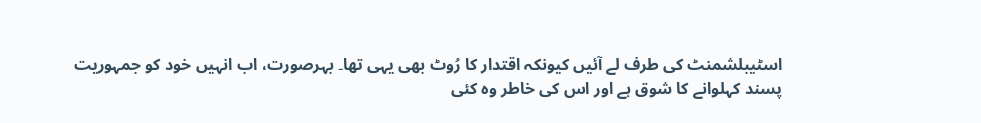اسٹیبلشمنٹ کی طرف لے آئیں کیونکہ اقتدار کا رُوٹ بھی یہی تھا۔ بہرصورت، اب انہیں خود کو جمہوریت پسند کہلوانے کا شوق ہے اور اس کی خاطر وہ کئی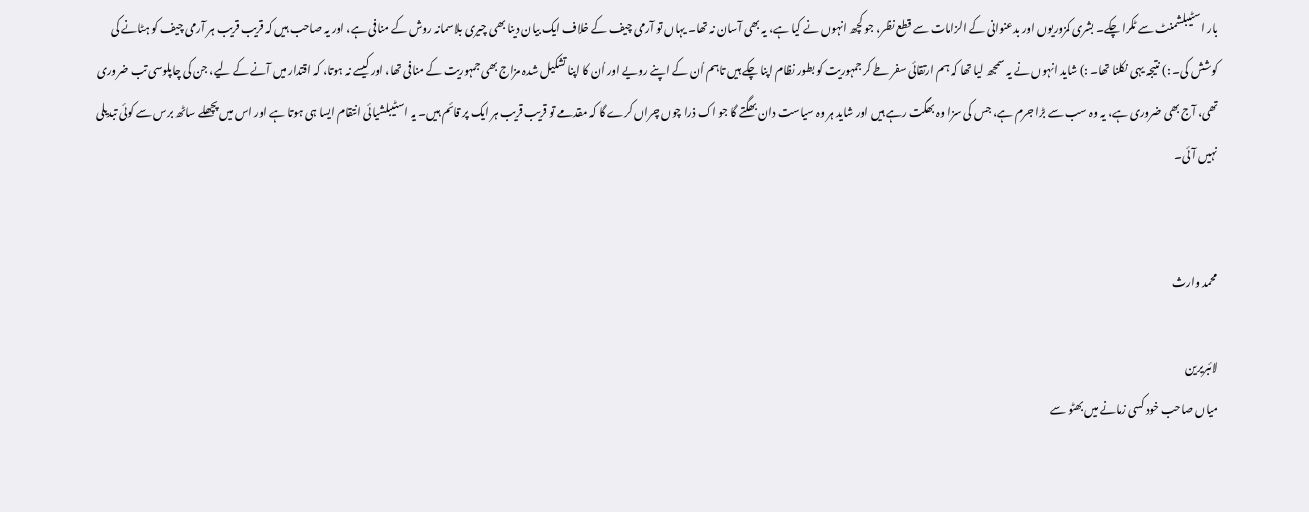بار اسٹیبلشمنٹ سے ٹکرا چکے۔ بشری کمزوریوں اور بدعنوانی کے الزامات سے قطع نظر، جو کچھ انہوں نے کیا ہے، یہ بھی آسان نہ تھا۔ یہاں تو آرمی چیف کے خلاف ایک بیان دینا بھی چیری بلاسمانہ روش کے منافی ہے، اور یہ صاحب ہیں کہ قریب قریب ہر آرمی چیف کو ہٹانے کی کوشش کی۔ :) نتیجہ یہی نکلنا تھا۔ :) شاید انہوں نے یہ سمجھ لیا تھا کہ ہم ارتقائی سفر طے کر جمہوریت کو بطور نظام اپنا چکے ہیں تاہم اُن کے اپنے رویے اور اُن کا اپنا تشکیل شدہ مزاج بھی جمہوریت کے منافی تھا، اور کیسے نہ ہوتا، کہ اقتدار میں آنے کے لیے، جن کی چاپلوسی تب ضروری تھی، آج بھی ضروری ہے، یہ وہ سب سے بڑا جرم ہے، جس کی سزا وہ بھگت رہے ہیں اور شاید ہر وہ سیاست دان بھگتے گا جو اک ذرا چوں چراں کرے گا کہ مقدمے تو قریب قریب ہر ایک پر قائم ہیں۔ یہ اسٹیبلشیائی انتقام ایسا ہی ہوتا ہے اور اس میں پچھلے ساٹھ برس سے کوئی تبدیلی نہیں آئی۔


محمد وارث

لائبریرین
میاں صاحب خود کسی زمانے میں بھٹو سے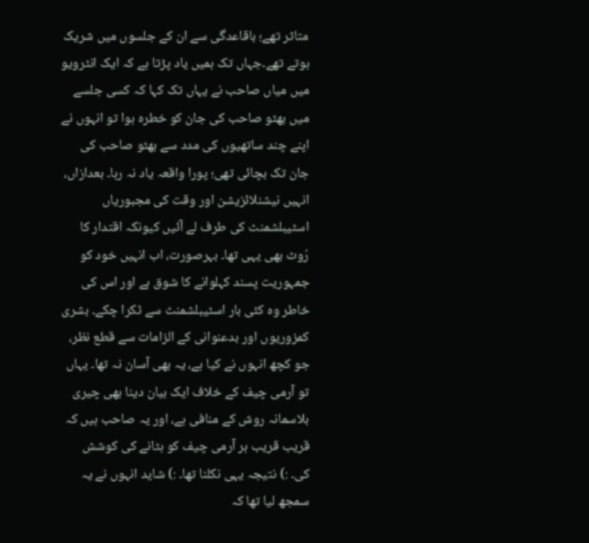متاثر تھے؛ باقاعدگی سے ان کے جلسوں میں شریک ہوتے تھے۔جہاں تک ہمیں یاد پڑتا ہے کہ ایک انٹرویو میں میاں صاحب نے یہاں تک کہا کہ کسی جلسے میں بھٹو صاحب کی جان کو خطرہ ہوا تو انہوں نے اپنے چند ساتھیوں کی مدد سے بھٹو صاحب کی جان تک بچائی تھی؛ پورا واقعہ یاد نہ رہا۔ بعدازاں، انہیں نیشنلائزیشن اور وقت کی مجبوریاں اسٹیبلشمنٹ کی طرف لے آئیں کیونکہ اقتدار کا رُوٹ بھی یہی تھا۔ بہرصورت، اب انہیں خود کو جمہوریت پسند کہلوانے کا شوق ہے اور اس کی خاطر وہ کئی بار اسٹیبلشمنٹ سے ٹکرا چکے۔ بشری کمزوریوں اور بدعنوانی کے الزامات سے قطع نظر، جو کچھ انہوں نے کیا ہے، یہ بھی آسان نہ تھا۔ یہاں تو آرمی چیف کے خلاف ایک بیان دینا بھی چیری بلاسمانہ روش کے منافی ہے، اور یہ صاحب ہیں کہ قریب قریب ہر آرمی چیف کو ہٹانے کی کوشش کی۔ :) نتیجہ یہی نکلنا تھا۔ :) شاید انہوں نے یہ سمجھ لیا تھا کہ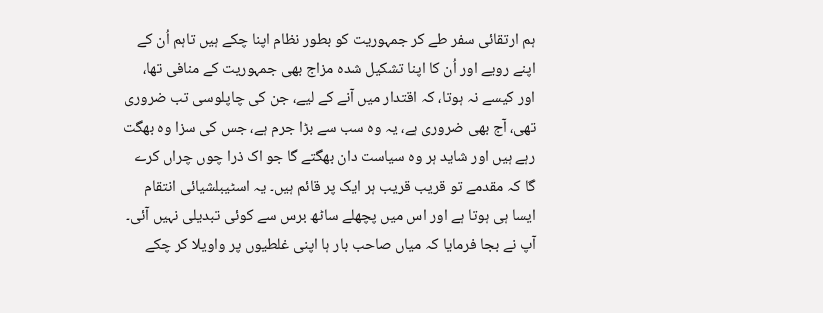ہم ارتقائی سفر طے کر جمہوریت کو بطور نظام اپنا چکے ہیں تاہم اُن کے اپنے رویے اور اُن کا اپنا تشکیل شدہ مزاج بھی جمہوریت کے منافی تھا، اور کیسے نہ ہوتا، کہ اقتدار میں آنے کے لیے، جن کی چاپلوسی تب ضروری تھی، آج بھی ضروری ہے، یہ وہ سب سے بڑا جرم ہے، جس کی سزا وہ بھگت رہے ہیں اور شاید ہر وہ سیاست دان بھگتے گا جو اک ذرا چوں چراں کرے گا کہ مقدمے تو قریب قریب ہر ایک پر قائم ہیں۔ یہ اسٹیبلشیائی انتقام ایسا ہی ہوتا ہے اور اس میں پچھلے ساٹھ برس سے کوئی تبدیلی نہیں آئی۔
آپ نے بجا فرمایا کہ میاں صاحب بار ہا اپنی غلطیوں پر واویلا کر چکے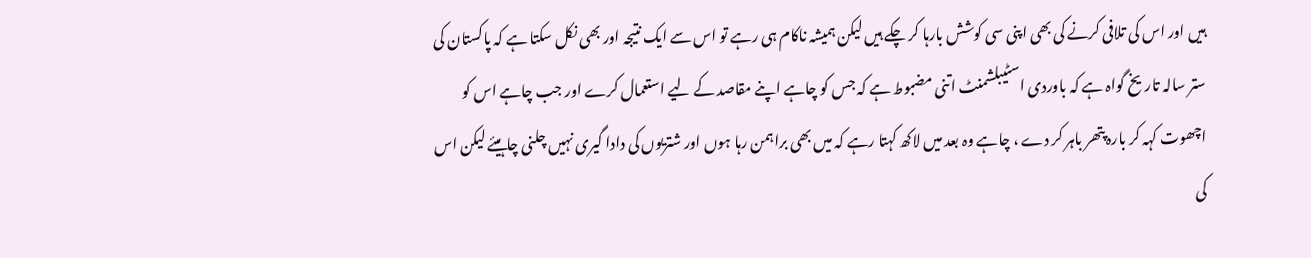ہیں اور اس کی تلافی کرنے کی بھی اپنی سی کوشش بارہا کر چکے ہیں لیکن ہمیشہ ناکام ہی رہے تو اس سے ایک نتیجہ اور بھی نکل سکتا ہے کہ پاکستان کی ستر سالہ تاریخ گواہ ہے کہ باوردی اسٹیبلشمنٹ اتنی مضبوط ہے کہ جس کو چاہے اپنے مقاصد کے لیے استعمال کرے اور جب چاہے اس کو اچھوت کہہ کر بارہ پتھر باہر کر دے ، چاہے وہ بعد میں لاکھ کہتا رہے کہ میں بھی براہمن رہا ہوں اور شتریوں کی دادا گیری نہیں چلنی چاہیئے لیکن اس کی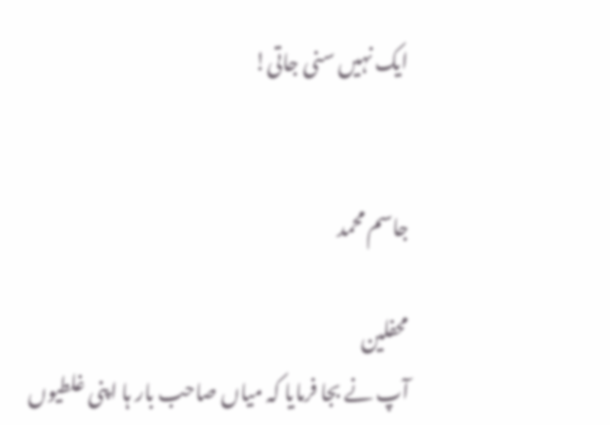ایک نہیں سنی جاتی!


جاسم محمد

محفلین
آپ نے بجا فرمایا کہ میاں صاحب بار ہا اپنی غلطیوں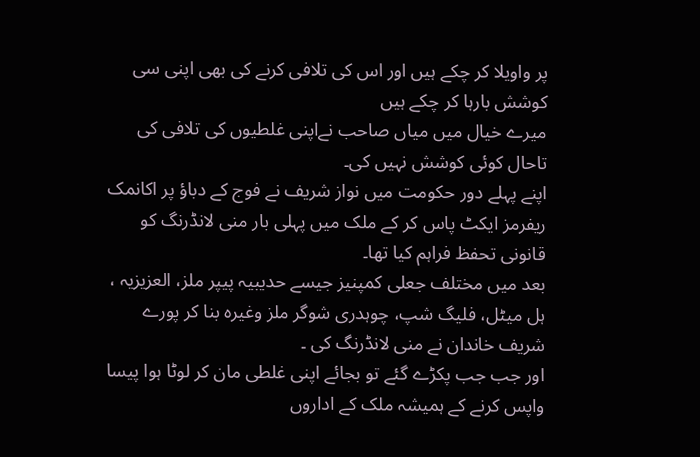پر واویلا کر چکے ہیں اور اس کی تلافی کرنے کی بھی اپنی سی کوشش بارہا کر چکے ہیں
میرے خیال میں میاں صاحب نےاپنی غلطیوں کی تلافی کی تاحال کوئی کوشش نہیں کی۔
اپنے پہلے دور حکومت میں نواز شریف نے فوج کے دباؤ پر اکانمک ریفرمز ایکٹ پاس کر کے ملک میں پہلی بار منی لانڈرنگ کو قانونی تحفظ فراہم کیا تھا۔
بعد میں مختلف جعلی کمپنیز جیسے حدیبیہ پیپر ملز، العزیزیہ ، ہل میٹل، فلیگ شپ، چوہدری شوگر ملز وغیرہ بنا کر پورے شریف خاندان نے منی لانڈرنگ کی ۔
اور جب جب پکڑے گئے تو بجائے اپنی غلطی مان کر لوٹا ہوا پیسا واپس کرنے کے ہمیشہ ملک کے اداروں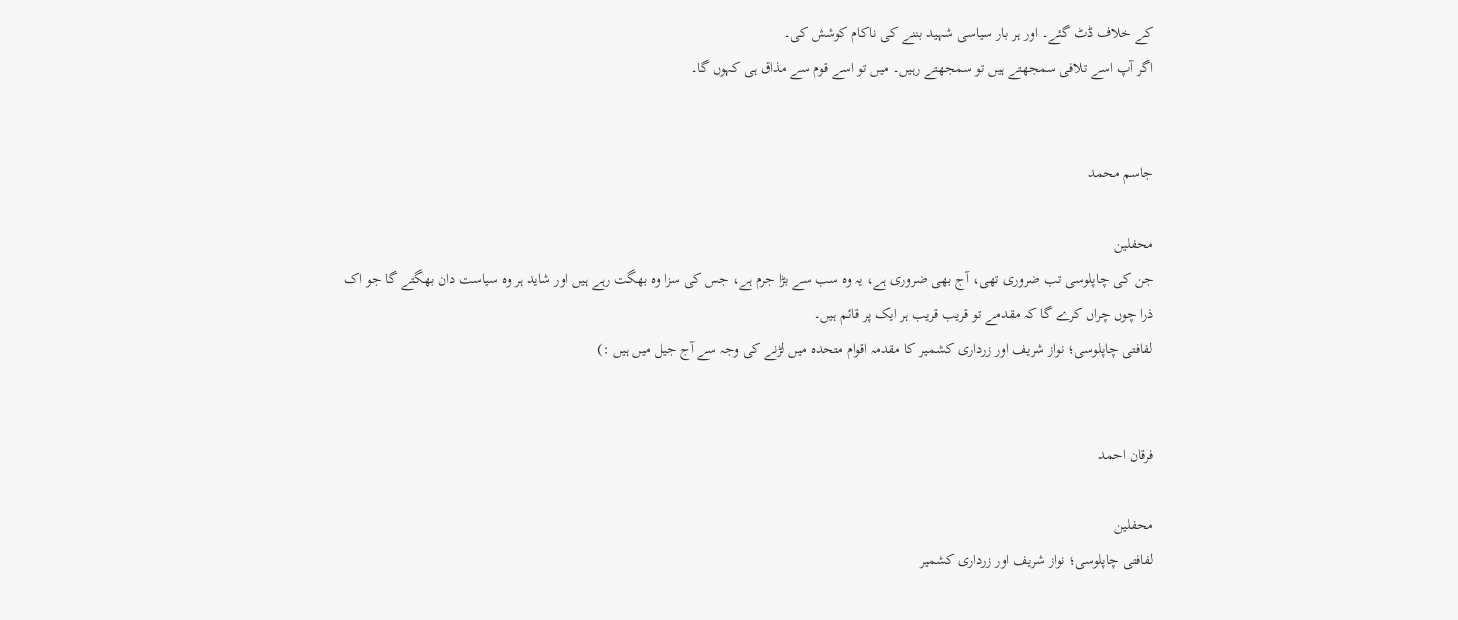کے خلاف ڈٹ گئے۔ اور ہر بار سیاسی شہید بننے کی ناکام کوشش کی۔
اگر آپ اسے تلافی سمجھتے ہیں تو سمجھتے رہیں۔ میں تو اسے قوم سے مذاق ہی کہوں گا۔


جاسم محمد

محفلین
جن کی چاپلوسی تب ضروری تھی، آج بھی ضروری ہے، یہ وہ سب سے بڑا جرم ہے، جس کی سزا وہ بھگت رہے ہیں اور شاید ہر وہ سیاست دان بھگتے گا جو اک ذرا چوں چراں کرے گا کہ مقدمے تو قریب قریب ہر ایک پر قائم ہیں۔
لفافتی چاپلوسی؛ نواز شریف اور زرداری کشمیر کا مقدمہ اقوام متحدہ میں لڑنے کی وجہ سے آج جیل میں ہیں :)


فرقان احمد

محفلین
لفافتی چاپلوسی؛ نواز شریف اور زرداری کشمیر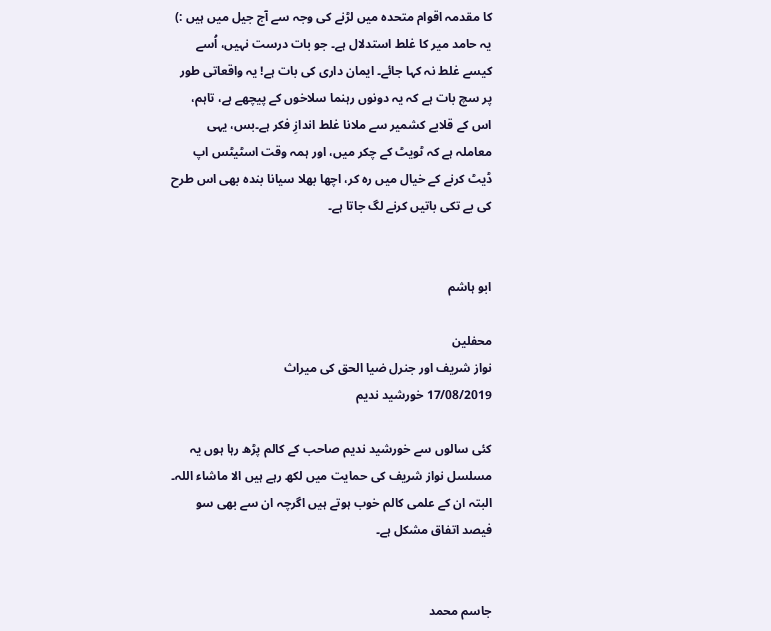کا مقدمہ اقوام متحدہ میں لڑنے کی وجہ سے آج جیل میں ہیں :)
یہ حامد میر کا غلط استدلال ہے۔ جو بات درست نہیں، اُسے کیسے غلط نہ کہا جائے۔ ایمان داری کی بات ہے! یہ واقعاتی طور پر سچ بات ہے کہ یہ دونوں رہنما سلاخوں کے پیچھے ہے، تاہم، اس کے قلابے کشمیر سے ملانا غلط اندازِ فکر ہے۔بس، یہی معاملہ ہے کہ ٹویٹ کے چکر میں، اور ہمہ وقت اسٹیٹس اپ ڈیٹ کرنے کے خیال میں رہ کر، اچھا بھلا سیانا بندہ بھی اس طرح کی بے تکی باتیں کرنے لگ جاتا ہے۔


ابو ہاشم

محفلین
نواز شریف اور جنرل ضیا الحق کی میراث
17/08/2019 خورشید ندیم

کئی سالوں سے خورشید ندیم صاحب کے کالم پڑھ رہا ہوں یہ مسلسل نواز شریف کی حمایت میں لکھ رہے ہیں الا ماشاء اللہ۔ البتہ ان کے علمی کالم خوب ہوتے ہیں اگرچہ ان سے بھی سو فیصد اتفاق مشکل ہے۔


جاسم محمد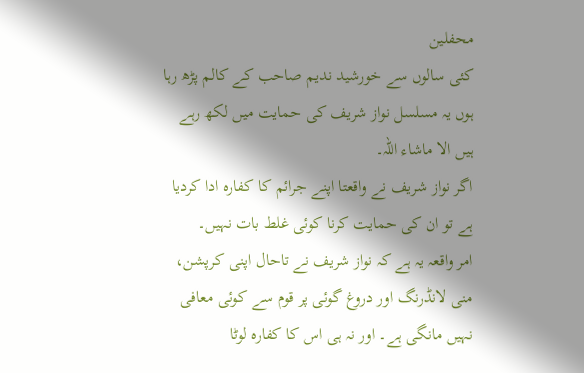محفلین
کئی سالوں سے خورشید ندیم صاحب کے کالم پڑھ رہا ہوں یہ مسلسل نواز شریف کی حمایت میں لکھ رہے ہیں الا ماشاء اللہ۔
اگر نواز شریف نے واقعتا اپنے جرائم کا کفارہ ادا کردیا ہے تو ان کی حمایت کرنا کوئی غلط بات نہیں۔
امر واقعہ یہ ہے کہ نواز شریف نے تاحال اپنی کرپشن، منی لانڈرنگ اور دروغ گوئی پر قوم سے کوئی معافی نہیں مانگی ہے۔ اور نہ ہی اس کا کفارہ لوٹا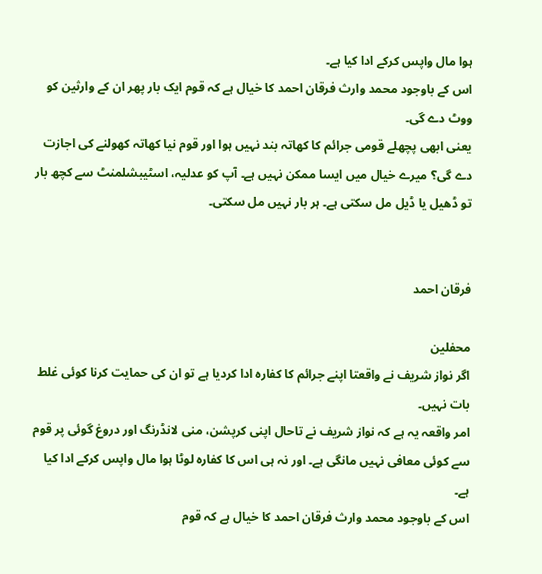ہوا مال واپس کرکے ادا کیا ہے۔
اس کے باوجود محمد وارث فرقان احمد کا خیال ہے کہ قوم ایک بار پھر ان کے وارثین کو ووٹ دے گی۔
یعنی ابھی پچھلے قومی جرائم کا کھاتہ بند نہیں ہوا اور قوم نیا کھاتہ کھولنے کی اجازت دے گی؟ میرے خیال میں ایسا ممکن نہیں ہے۔ آپ کو عدلیہ، اسٹیبشلمنٹ سے کچھ بار تو ڈھیل یا ڈیل مل سکتی ہے۔ ہر بار نہیں مل سکتی۔


فرقان احمد

محفلین
اگر نواز شریف نے واقعتا اپنے جرائم کا کفارہ ادا کردیا ہے تو ان کی حمایت کرنا کوئی غلط بات نہیں۔
امر واقعہ یہ ہے کہ نواز شریف نے تاحال اپنی کرپشن، منی لانڈرنگ اور دروغ گوئی پر قوم سے کوئی معافی نہیں مانگی ہے۔ اور نہ ہی اس کا کفارہ لوٹا ہوا مال واپس کرکے ادا کیا ہے۔
اس کے باوجود محمد وارث فرقان احمد کا خیال ہے کہ قوم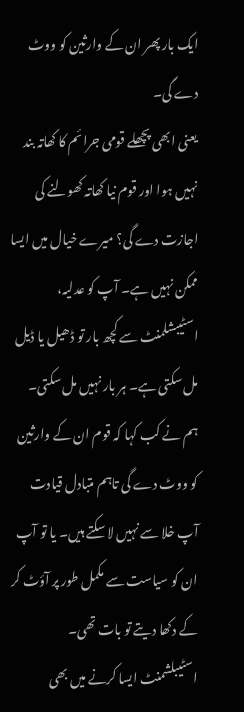ایک بار پھر ان کے وارثین کو ووٹ دے گی۔
یعنی ابھی پچھلے قومی جرائم کا کھاتہ بند نہیں ہوا اور قوم نیا کھاتہ کھولنے کی اجازت دے گی؟ میرے خیال میں ایسا ممکن نہیں ہے۔ آپ کو عدلیہ، اسٹیبشلمنٹ سے کچھ بار تو ڈھیل یا ڈیل مل سکتی ہے۔ ہر بار نہیں مل سکتی۔
ہم نے کب کہا کہ قوم ان کے وارثین کو ووٹ دے گی تاہم متبادل قیادت آپ خلا سے نہیں لا سکتے ہیں۔ یا تو آپ ان کو سیاست سے مکمل طور پر آؤٹ کر کے دکھا دیتے تو بات تھی۔ اسٹیبلشمنٹ ایسا کرنے میں بھی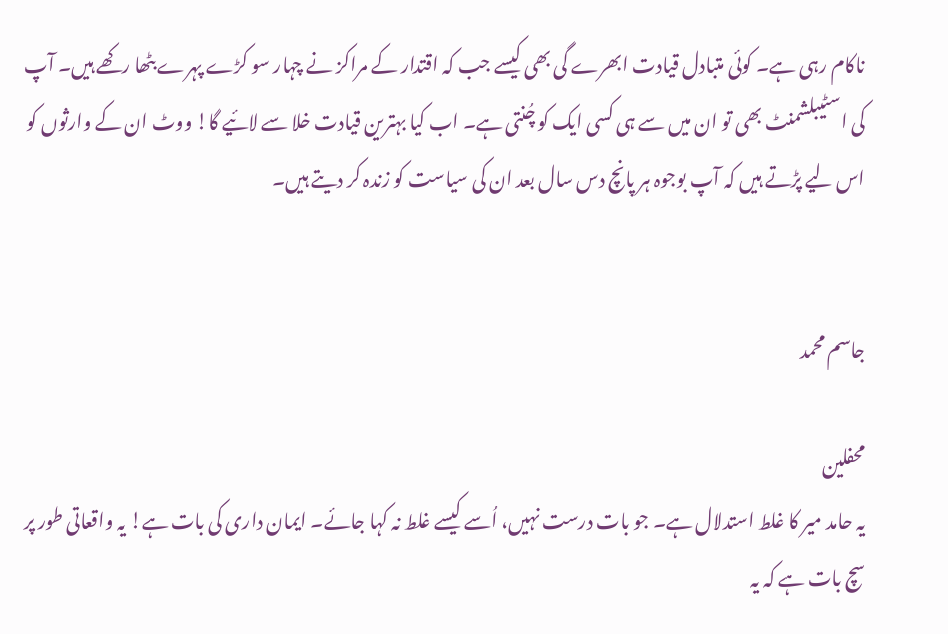ناکام رہی ہے۔ کوئی متبادل قیادت ابھرے گی بھی کیسے جب کہ اقتدار کے مراکز نے چہار سو کڑے پہرے بٹھا رکھے ہیں۔ آپ کی اسٹیبلشمنٹ بھی تو ان میں سے ہی کسی ایک کو چُنتی ہے۔ اب کیا بہترین قیادت خلا سے لائیے گا! ووٹ ان کے وارثوں کو اس لیے پڑتے ہیں کہ آپ بوجوہ ہر پانچ دس سال بعد ان کی سیاست کو زندہ کر دیتے ہیں۔


جاسم محمد

محفلین
یہ حامد میر کا غلط استدلال ہے۔ جو بات درست نہیں، اُسے کیسے غلط نہ کہا جائے۔ ایمان داری کی بات ہے! یہ واقعاتی طور پر سچ بات ہے کہ یہ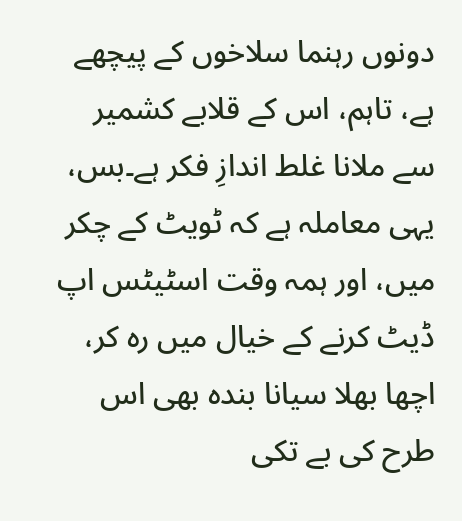دونوں رہنما سلاخوں کے پیچھے ہے، تاہم، اس کے قلابے کشمیر سے ملانا غلط اندازِ فکر ہے۔بس، یہی معاملہ ہے کہ ٹویٹ کے چکر میں، اور ہمہ وقت اسٹیٹس اپ ڈیٹ کرنے کے خیال میں رہ کر، اچھا بھلا سیانا بندہ بھی اس طرح کی بے تکی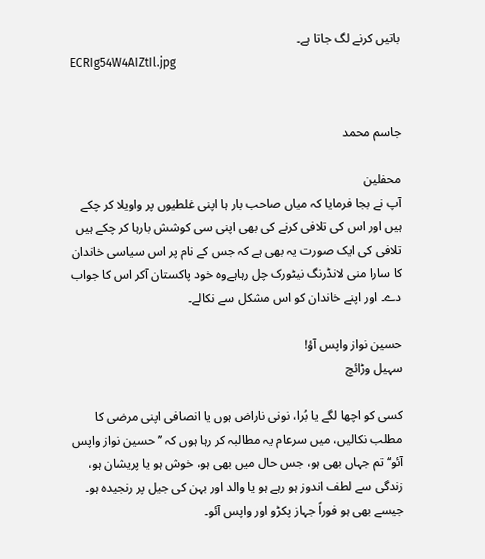باتیں کرنے لگ جاتا ہے۔
ECRIg54W4AIZtIl.jpg


جاسم محمد

محفلین
آپ نے بجا فرمایا کہ میاں صاحب بار ہا اپنی غلطیوں پر واویلا کر چکے ہیں اور اس کی تلافی کرنے کی بھی اپنی سی کوشش بارہا کر چکے ہیں
تلافی کی ایک صورت یہ بھی ہے کہ جس کے نام پر اس سیاسی خاندان کا سارا منی لانڈرنگ نیٹورک چل رہاہےوہ خود پاکستان آکر اس کا جواب دے۔ اور اپنے خاندان کو اس مشکل سے نکالے۔

حسین نواز واپس آؤ!
سہیل وڑائچ

کسی کو اچھا لگے یا بُرا، نونی ناراض ہوں یا انصافی اپنی مرضی کا مطلب نکالیں، میں سرعام یہ مطالبہ کر رہا ہوں کہ ’’حسین نواز واپس آئو‘‘ تم جہاں بھی ہو، جس حال میں بھی ہو، خوش ہو یا پریشان ہو، زندگی سے لطف اندوز ہو رہے ہو یا والد اور بہن کی جیل پر رنجیدہ ہو۔ جیسے بھی ہو فوراً جہاز پکڑو اور واپس آئو۔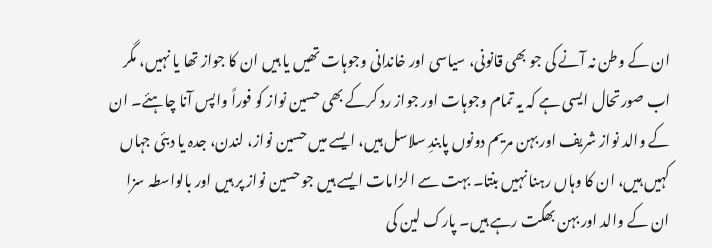ان کے وطن نہ آنے کی جو بھی قانونی، سیاسی اور خاندانی وجوہات تھیں یا ہیں ان کا جواز تھا یا نہیں، مگر اب صورتحال ایسی ہے کہ یہ تمام وجوہات اور جواز رد کرکے بھی حسین نواز کو فوراً واپس آنا چاہئے۔ ان کے والد نواز شریف اور بہن مریم دونوں پابندِ سلاسل ہیں، ایسے میں حسین نواز، لندن، جدہ یا دبئی جہاں کہیں ہیں، ان کا وہاں رہنا نہیں بنتا۔ بہت سے الزامات ایسے ہیں جو حسین نواز پر ہیں اور بالواسطہ سزا ان کے والد اور بہن بھگت رہے ہیں۔ پارک لین کی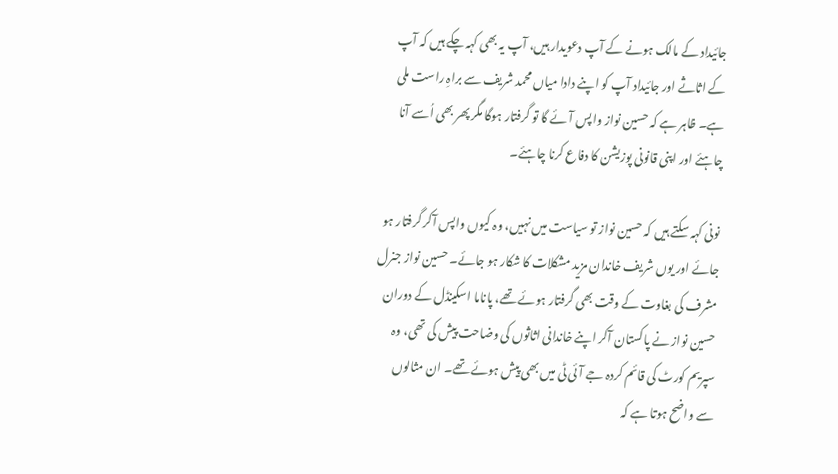جائیداد کے مالک ہونے کے آپ دعویدار ہیں، آپ یہ بھی کہہ چکے ہیں کہ آپ کے اثاثے اور جائیداد آپ کو اپنے دادا میاں محمد شریف سے براہِ راست ملی ہے۔ ظاہر ہے کہ حسین نواز واپس آئے گا تو گرفتار ہوگا مگر پھر بھی اُسے آنا چاہئے اور اپنی قانونی پوزیشن کا دفاع کرنا چاہئے۔

نونی کہہ سکتے ہیں کہ حسین نواز تو سیاست میں نہیں، وہ کیوں واپس آکر گرفتار ہو جائے اور یوں شریف خاندان مزید مشکلات کا شکار ہو جائے۔ حسین نواز جنرل مشرف کی بغاوت کے وقت بھی گرفتار ہوئے تھے، پاناما اسکینڈل کے دوران حسین نواز نے پاکستان آکر اپنے خاندانی اثاثوں کی وضاحت پیش کی تھی، وہ سپریم کورٹ کی قائم کردہ جے آئی ٹی میں بھی پیش ہوئے تھے۔ ان مثالوں سے واضح ہوتا ہے کہ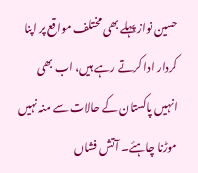حسین نواز پہلے بھی مختلف مواقع پر اپنا کردار ادا کرتے رہے ہیں، اب بھی انہیں پاکستان کے حالات سے منہ نہیں موڑنا چاہئے۔ آتش فشاں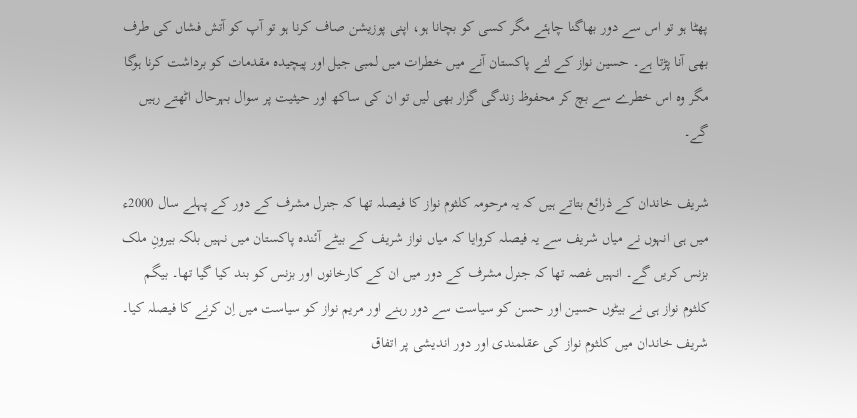پھٹا ہو تو اس سے دور بھاگنا چاہئے مگر کسی کو بچانا ہو، اپنی پوزیشن صاف کرنا ہو تو آپ کو آتش فشاں کی طرف بھی آنا پڑتا ہے۔ حسین نواز کے لئے پاکستان آنے میں خطرات میں لمبی جیل اور پیچیدہ مقدمات کو برداشت کرنا ہوگا مگر وہ اس خطرے سے بچ کر محفوظ زندگی گزار بھی لیں تو ان کی ساکھ اور حیثیت پر سوال بہرحال اٹھتے رہیں گے۔

شریف خاندان کے ذرائع بتاتے ہیں کہ یہ مرحومہ کلثوم نواز کا فیصلہ تھا کہ جنرل مشرف کے دور کے پہلے سال 2000ء میں ہی انہوں نے میاں شریف سے یہ فیصلہ کروایا کہ میاں نواز شریف کے بیٹے آئندہ پاکستان میں نہیں بلکہ بیرونِ ملک بزنس کریں گے۔ انہیں غصہ تھا کہ جنرل مشرف کے دور میں ان کے کارخانوں اور بزنس کو بند کیا گیا تھا۔ بیگم کلثوم نواز ہی نے بیٹوں حسین اور حسن کو سیاست سے دور رہنے اور مریم نواز کو سیاست میں اِن کرنے کا فیصلہ کیا۔ شریف خاندان میں کلثوم نواز کی عقلمندی اور دور اندیشی پر اتفاق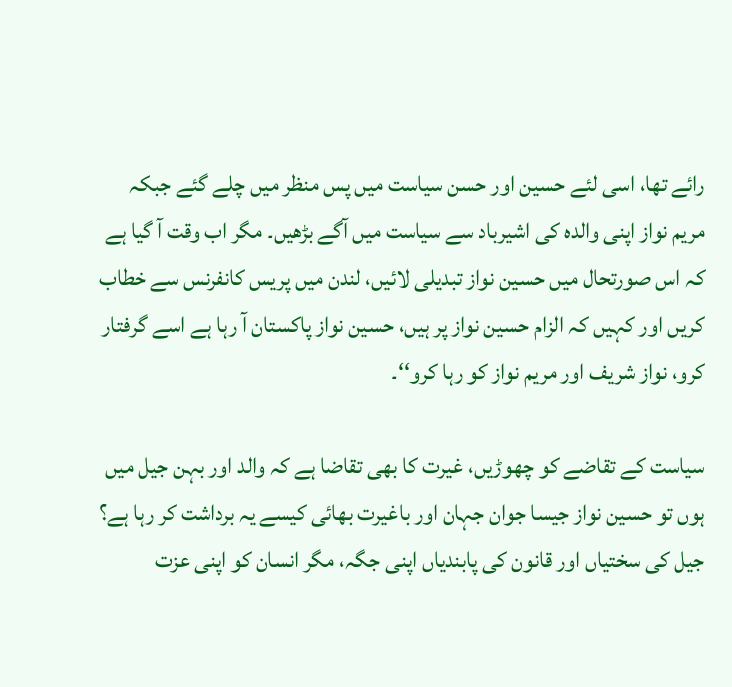رائے تھا، اسی لئے حسین اور حسن سیاست میں پس منظر میں چلے گئے جبکہ مریم نواز اپنی والدہ کی اشیرباد سے سیاست میں آگے بڑھیں۔ مگر اب وقت آ گیا ہے کہ اس صورتحال میں حسین نواز تبدیلی لائیں، لندن میں پریس کانفرنس سے خطاب کریں اور کہیں کہ الزام حسین نواز پر ہیں، حسین نواز پاکستان آ رہا ہے اسے گرفتار کرو، نواز شریف اور مریم نواز کو رہا کرو‘‘۔

سیاست کے تقاضے کو چھوڑیں، غیرت کا بھی تقاضا ہے کہ والد اور بہن جیل میں ہوں تو حسین نواز جیسا جوان جہان اور باغیرت بھائی کیسے یہ برداشت کر رہا ہے؟ جیل کی سختیاں اور قانون کی پابندیاں اپنی جگہ، مگر انسان کو اپنی عزت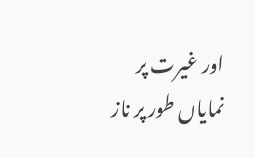اور غیرت پر نمایاں طور پر ناز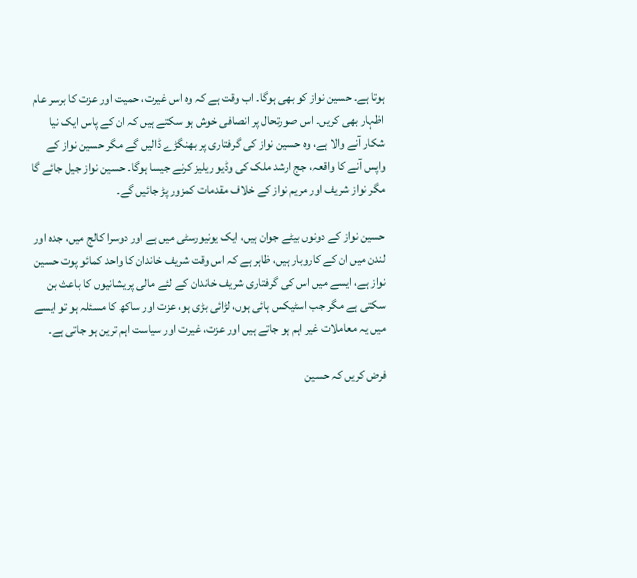ہوتا ہے۔ حسین نواز کو بھی ہوگا۔ اب وقت ہے کہ وہ اس غیرت، حمیت اور عزت کا برسر عام اظہار بھی کریں۔ اس صورتحال پر انصافی خوش ہو سکتے ہیں کہ ان کے پاس ایک نیا شکار آنے والا ہے، وہ حسین نواز کی گرفتاری پر بھنگڑے ڈالیں گے مگر حسین نواز کے واپس آنے کا واقعہ، جج ارشد ملک کی وڈیو ریلیز کرنے جیسا ہوگا۔ حسین نواز جیل جائے گا مگر نواز شریف اور مریم نواز کے خلاف مقدمات کمزور پڑ جائیں گے۔

حسین نواز کے دونوں بیٹے جوان ہیں، ایک یونیورسٹی میں ہے اور دوسرا کالج میں، جدہ اور لندن میں ان کے کاروبار ہیں، ظاہر ہے کہ اس وقت شریف خاندان کا واحد کمائو پوت حسین نواز ہے، ایسے میں اس کی گرفتاری شریف خاندان کے لئے مالی پریشانیوں کا باعث بن سکتی ہے مگر جب اسٹیکس ہائی ہوں، لڑائی بڑی ہو، عزت اور ساکھ کا مسئلہ ہو تو ایسے میں یہ معاملات غیر اہم ہو جاتے ہیں اور عزت، غیرت اور سیاست اہم ترین ہو جاتی ہے۔

فرض کریں کہ حسین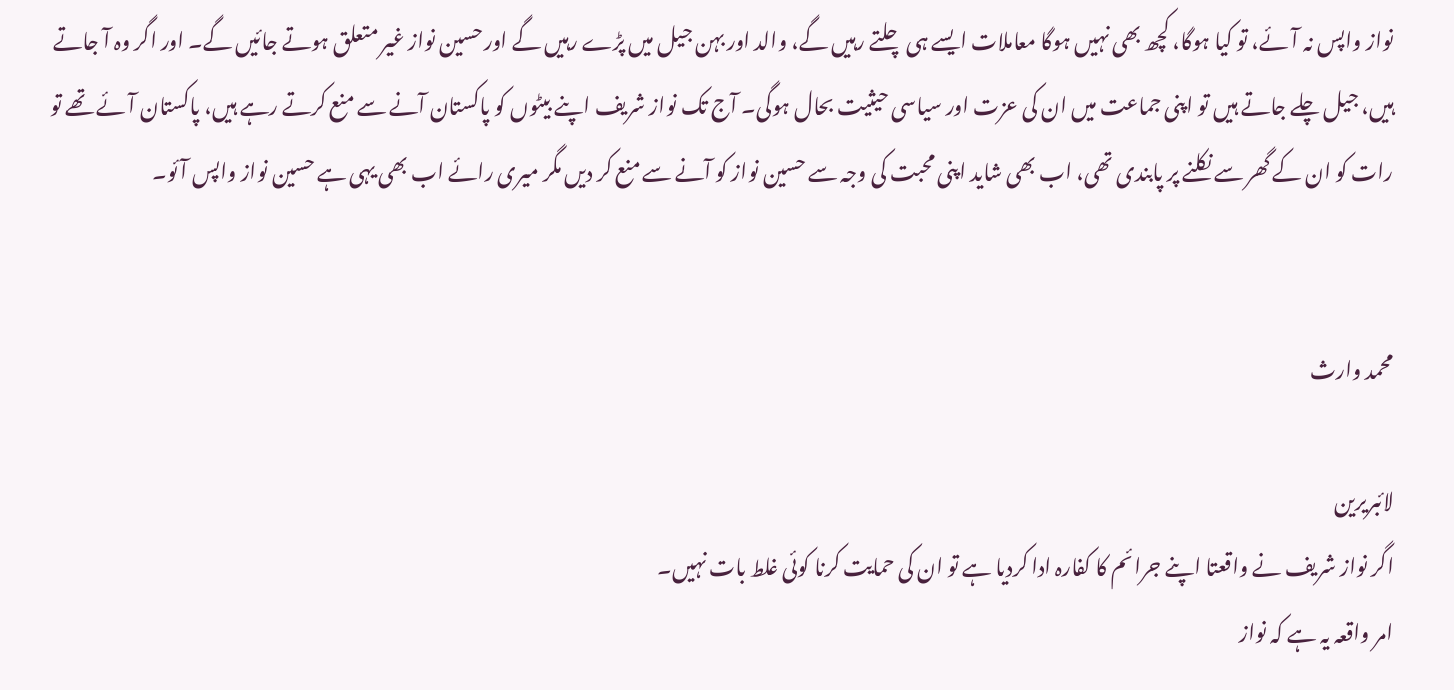نواز واپس نہ آئے، تو کیا ہوگا، کچھ بھی نہیں ہوگا معاملات ایسے ہی چلتے رہیں گے، والد اور بہن جیل میں پڑے رہیں گے اور حسین نواز غیر متعلق ہوتے جائیں گے۔ اور اگر وہ آ جاتے ہیں، جیل چلے جاتے ہیں تو اپنی جماعت میں ان کی عزت اور سیاسی حیثیت بحال ہوگی۔ آج تک نواز شریف اپنے بیٹوں کو پاکستان آنے سے منع کرتے رہے ہیں، پاکستان آئے تھے تو رات کو ان کے گھر سے نکلنے پر پابندی تھی، اب بھی شاید اپنی محبت کی وجہ سے حسین نواز کو آنے سے منع کر دیں مگر میری رائے اب بھی یہی ہے حسین نواز واپس آئو۔


محمد وارث

لائبریرین
اگر نواز شریف نے واقعتا اپنے جرائم کا کفارہ ادا کردیا ہے تو ان کی حمایت کرنا کوئی غلط بات نہیں۔
امر واقعہ یہ ہے کہ نواز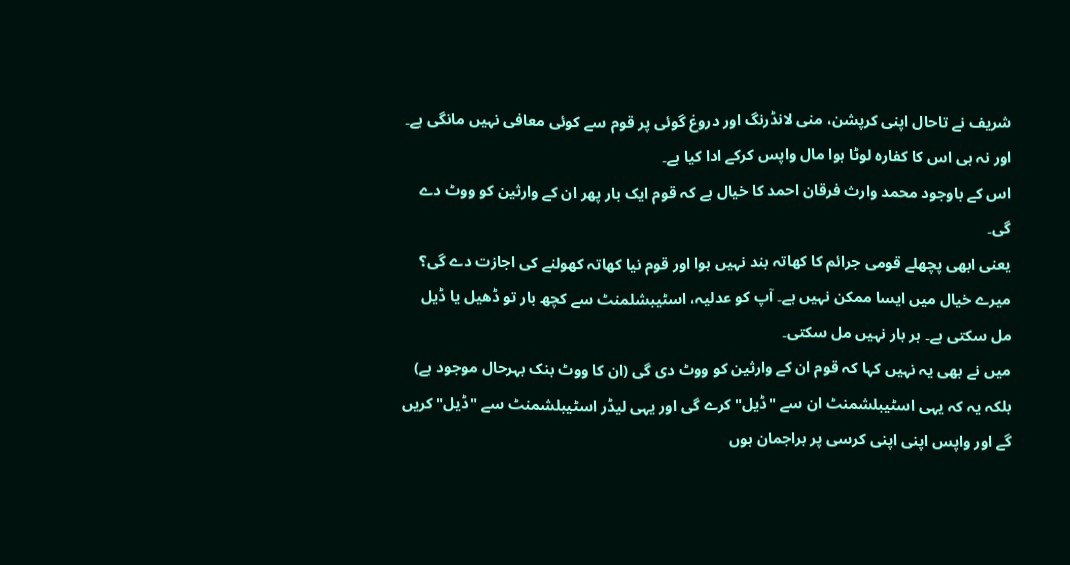شریف نے تاحال اپنی کرپشن، منی لانڈرنگ اور دروغ گوئی پر قوم سے کوئی معافی نہیں مانگی ہے۔ اور نہ ہی اس کا کفارہ لوٹا ہوا مال واپس کرکے ادا کیا ہے۔
اس کے باوجود محمد وارث فرقان احمد کا خیال ہے کہ قوم ایک بار پھر ان کے وارثین کو ووٹ دے گی۔
یعنی ابھی پچھلے قومی جرائم کا کھاتہ بند نہیں ہوا اور قوم نیا کھاتہ کھولنے کی اجازت دے گی؟ میرے خیال میں ایسا ممکن نہیں ہے۔ آپ کو عدلیہ، اسٹیبشلمنٹ سے کچھ بار تو ڈھیل یا ڈیل مل سکتی ہے۔ ہر بار نہیں مل سکتی۔
میں نے بھی یہ نہیں کہا کہ قوم ان کے وارثین کو ووٹ دی گی (ان کا ووٹ بنک بہرحال موجود ہے) بلکہ یہ کہ یہی اسٹیبلشمنٹ ان سے "ڈیل" کرے گی اور یہی لیڈر اسٹیبلشمنٹ سے "ڈیل" کریں گے اور واپس اپنی اپنی کرسی پر براجمان ہوں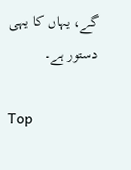گے، یہاں کا یہی دستور ہے۔

Top